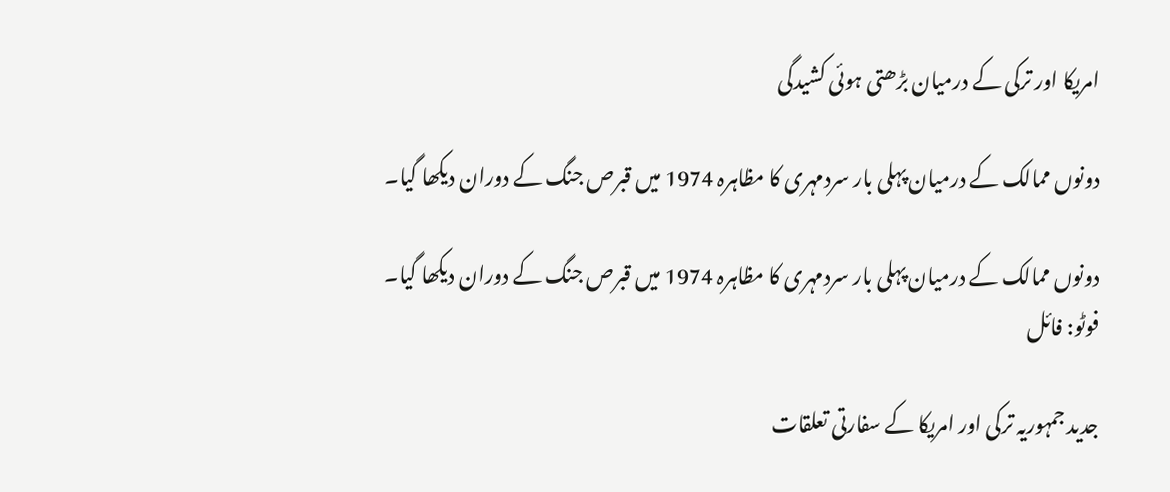امریکا اور ترکی کے درمیان بڑھتی ہوئی کشیدگی

دونوں ممالک کے درمیان پہلی بار سردمہری کا مظاہرہ 1974 میں قبرص جنگ کے دوران دیکھا گیا۔

دونوں ممالک کے درمیان پہلی بار سردمہری کا مظاہرہ 1974 میں قبرص جنگ کے دوران دیکھا گیا۔ فوٹو: فائل

جدید جمہوریہ ترکی اور امریکا کے سفارتی تعلقات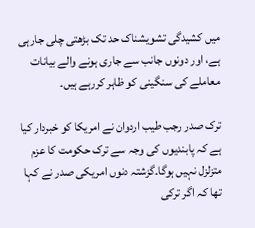میں کشیدگی تشویشناک حد تک بڑھتی چلی جارہی ہے، اور دونوں جانب سے جاری ہونے والے بیانات معاملے کی سنگینی کو ظاہر کررہے ہیں۔

ترک صدر رجب طیب اردوان نے امریکا کو خبردار کیا ہے کہ پابندیوں کی وجہ سے ترک حکومت کا عزم متزلزل نہیں ہوگا۔گزشتہ دنوں امریکی صدر نے کہا تھا کہ اگر ترکی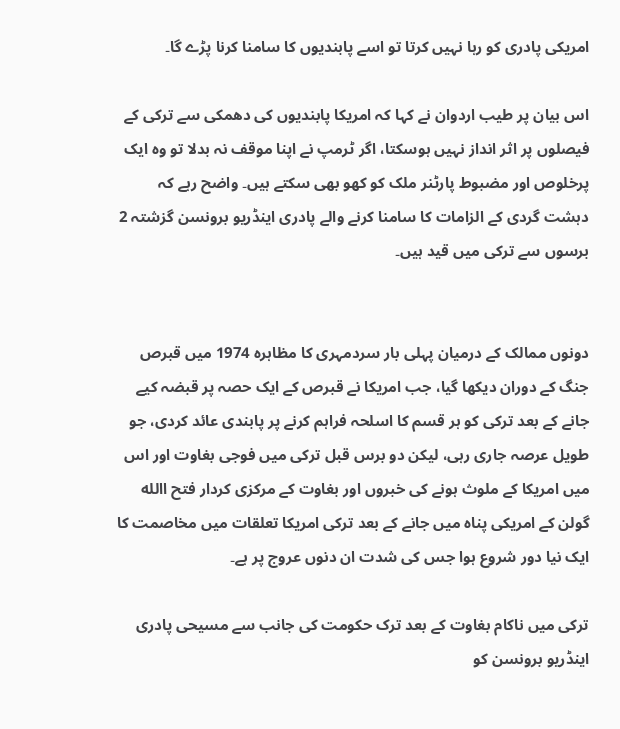امریکی پادری کو رہا نہیں کرتا تو اسے پابندیوں کا سامنا کرنا پڑے گا۔

اس بیان پر طیب اردوان نے کہا کہ امریکا پابندیوں کی دھمکی سے ترکی کے فیصلوں پر اثر انداز نہیں ہوسکتا، اگر ٹرمپ نے اپنا موقف نہ بدلا تو وہ ایک پرخلوص اور مضبوط پارٹنر ملک کو کھو بھی سکتے ہیں۔ واضح رہے کہ دہشت گردی کے الزامات کا سامنا کرنے والے پادری اینڈریو برونسن گزشتہ 2 برسوں سے ترکی میں قید ہیں۔


دونوں ممالک کے درمیان پہلی بار سردمہری کا مظاہرہ 1974 میں قبرص جنگ کے دوران دیکھا گیا، جب امریکا نے قبرص کے ایک حصہ پر قبضہ کیے جانے کے بعد ترکی کو ہر قسم کا اسلحہ فراہم کرنے پر پابندی عائد کردی، جو طویل عرصہ جاری رہی، لیکن دو برس قبل ترکی میں فوجی بغاوت اور اس میں امریکا کے ملوث ہونے کی خبروں اور بغاوت کے مرکزی کردار فتح االله گولن کے امریکی پناہ میں جانے کے بعد ترکی امریکا تعلقات میں مخاصمت کا ایک نیا دور شروع ہوا جس کی شدت ان دنوں عروج پر ہے۔

ترکی میں ناکام بغاوت کے بعد ترک حکومت کی جانب سے مسیحی پادری اینڈریو برونسن کو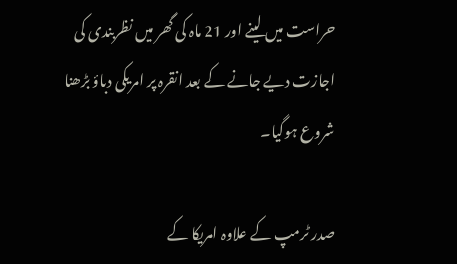حراست میں لینے اور 21 ماہ کی گھر میں نظربندی کی اجازت دیے جانے کے بعد انقرہ پر امریکی دباؤ بڑھنا شروع ہوگیا۔

صدر ٹرمپ کے علاوہ امریکا کے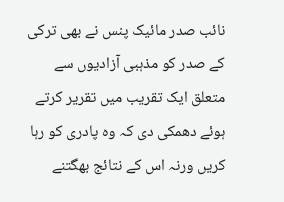نائب صدر مائیک پنس نے بھی ترکی کے صدر کو مذہبی آزادیوں سے متعلق ایک تقریب میں تقریر کرتے ہوئے دھمکی دی کہ وہ پادری کو رہا کریں ورنہ اس کے نتائج بھگتنے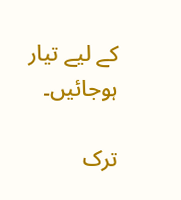کے لیے تیار ہوجائیں۔

ترک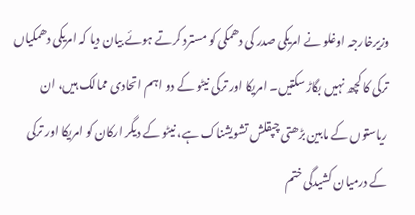وزیرخارجہ اوغلو نے امریکی صدر کی دھمکی کو مسترد کرتے ہوئے بیان دیا کہ امریکی دھمکیاں ترکی کا کچھ نہیں بگاڑ سکتیں۔ امریکا اور ترکی نیٹو کے دو اہم اتحادی ممالک ہیں، ان ریاستوں کے مابین بڑھتی چپقلش تشویشناک ہے، نیٹو کے دیگر ارکان کو امریکا اور ترکی کے درمیان کشیدگی ختم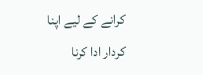کرانے کے لیے اپنا کردار ادا کرنا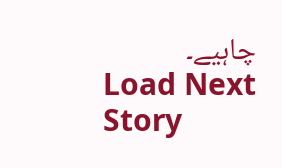چاہیے۔
Load Next Story